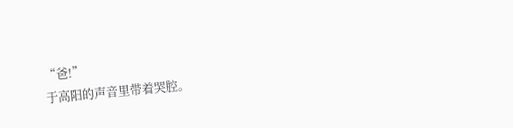“爸!”
于高阳的声音里带着哭腔。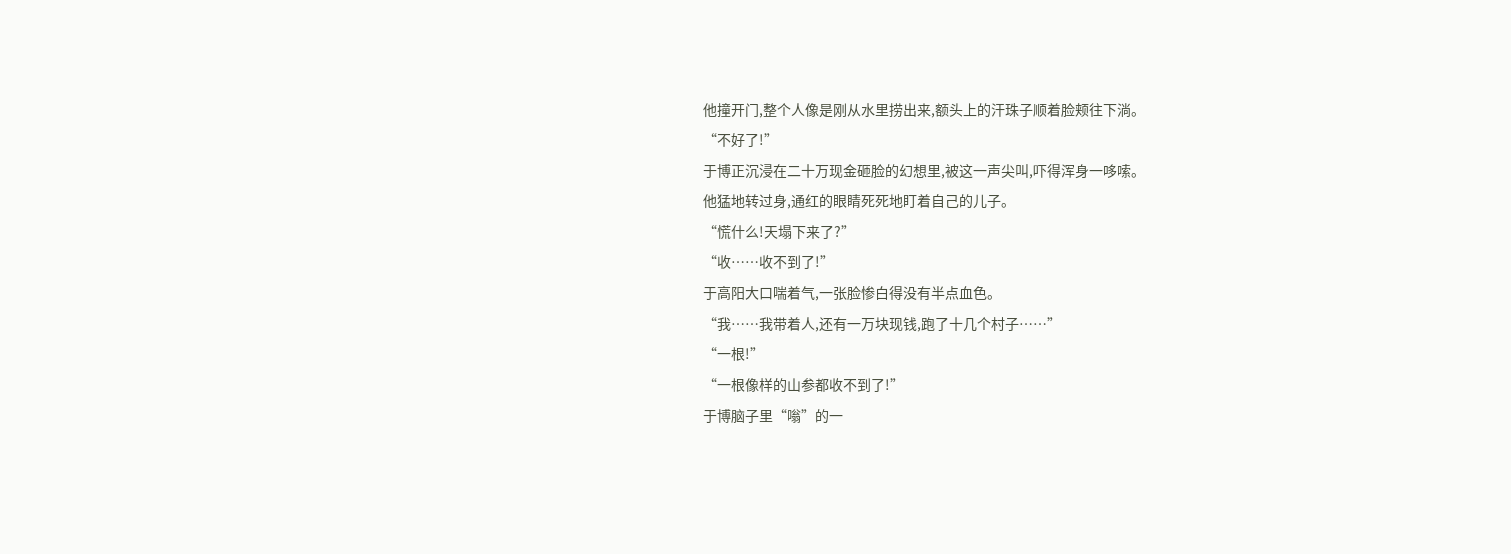他撞开门,整个人像是刚从水里捞出来,额头上的汗珠子顺着脸颊往下淌。
“不好了!”
于博正沉浸在二十万现金砸脸的幻想里,被这一声尖叫,吓得浑身一哆嗦。
他猛地转过身,通红的眼睛死死地盯着自己的儿子。
“慌什么!天塌下来了?”
“收……收不到了!”
于高阳大口喘着气,一张脸惨白得没有半点血色。
“我……我带着人,还有一万块现钱,跑了十几个村子……”
“一根!”
“一根像样的山参都收不到了!”
于博脑子里“嗡”的一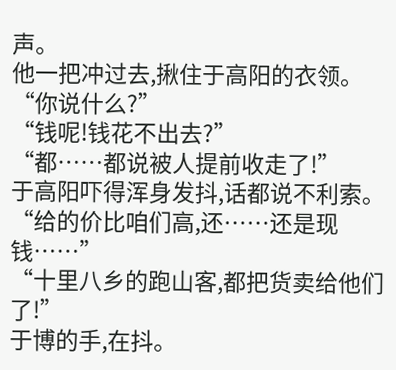声。
他一把冲过去,揪住于高阳的衣领。
“你说什么?”
“钱呢!钱花不出去?”
“都……都说被人提前收走了!”
于高阳吓得浑身发抖,话都说不利索。
“给的价比咱们高,还……还是现钱……”
“十里八乡的跑山客,都把货卖给他们了!”
于博的手,在抖。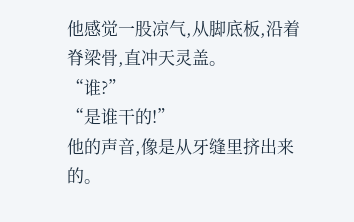他感觉一股凉气,从脚底板,沿着脊梁骨,直冲天灵盖。
“谁?”
“是谁干的!”
他的声音,像是从牙缝里挤出来的。